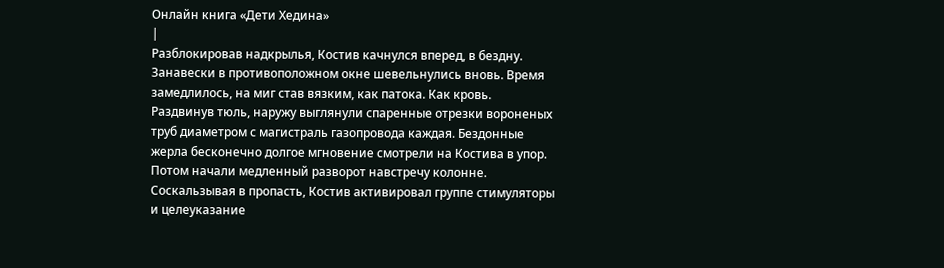Онлайн книга «Дети Хедина»
|
Разблокировав надкрылья, Костив качнулся вперед, в бездну. Занавески в противоположном окне шевельнулись вновь. Время замедлилось, на миг став вязким, как патока. Как кровь. Раздвинув тюль, наружу выглянули спаренные отрезки вороненых труб диаметром с магистраль газопровода каждая. Бездонные жерла бесконечно долгое мгновение смотрели на Костива в упор. Потом начали медленный разворот навстречу колонне. Соскальзывая в пропасть, Костив активировал группе стимуляторы и целеуказание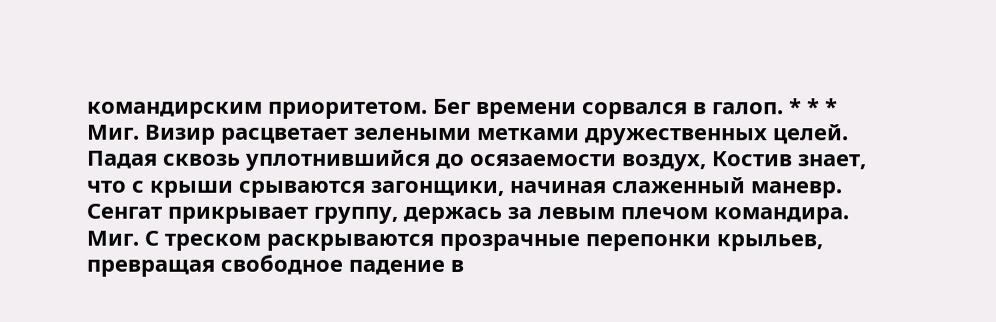командирским приоритетом. Бег времени сорвался в галоп. * * * Миг. Визир расцветает зелеными метками дружественных целей. Падая сквозь уплотнившийся до осязаемости воздух, Костив знает, что с крыши срываются загонщики, начиная слаженный маневр. Сенгат прикрывает группу, держась за левым плечом командира. Миг. С треском раскрываются прозрачные перепонки крыльев, превращая свободное падение в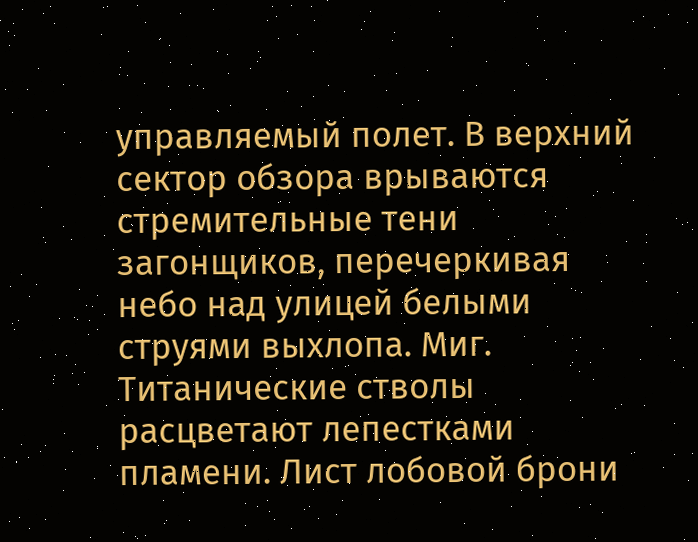управляемый полет. В верхний сектор обзора врываются стремительные тени загонщиков, перечеркивая небо над улицей белыми струями выхлопа. Миг. Титанические стволы расцветают лепестками пламени. Лист лобовой брони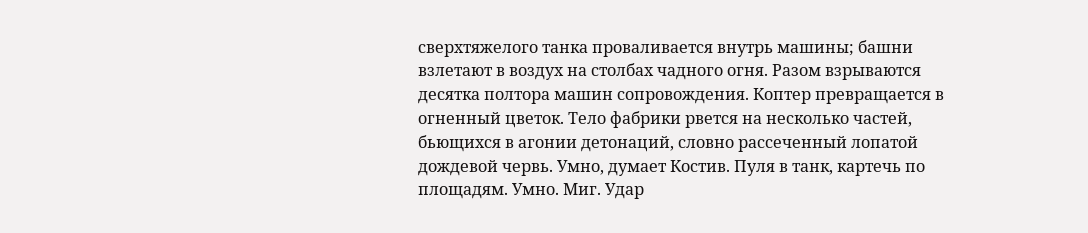сверхтяжелого танка проваливается внутрь машины; башни взлетают в воздух на столбах чадного огня. Разом взрываются десятка полтора машин сопровождения. Коптер превращается в огненный цветок. Тело фабрики рвется на несколько частей, бьющихся в агонии детонаций, словно рассеченный лопатой дождевой червь. Умно, думает Костив. Пуля в танк, картечь по площадям. Умно. Миг. Удар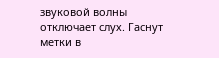звуковой волны отключает слух. Гаснут метки в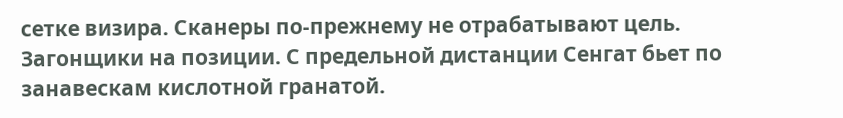сетке визира. Сканеры по-прежнему не отрабатывают цель. Загонщики на позиции. С предельной дистанции Сенгат бьет по занавескам кислотной гранатой.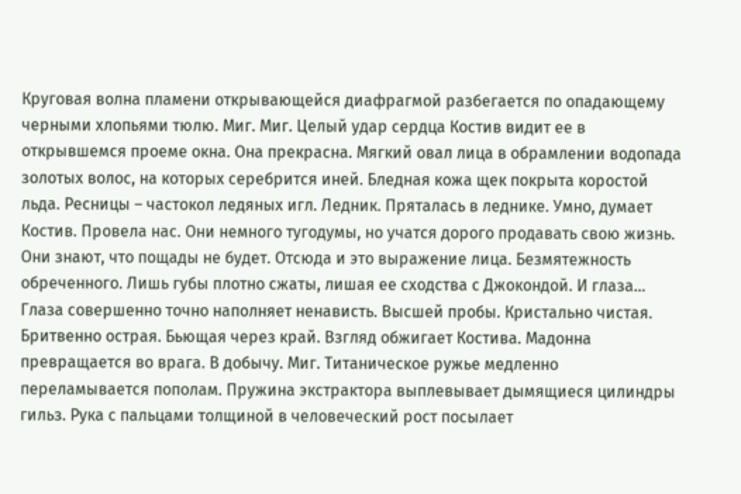Круговая волна пламени открывающейся диафрагмой разбегается по опадающему черными хлопьями тюлю. Миг. Миг. Целый удар сердца Костив видит ее в открывшемся проеме окна. Она прекрасна. Мягкий овал лица в обрамлении водопада золотых волос, на которых серебрится иней. Бледная кожа щек покрыта коростой льда. Ресницы – частокол ледяных игл. Ледник. Пряталась в леднике. Умно, думает Костив. Провела нас. Они немного тугодумы, но учатся дорого продавать свою жизнь. Они знают, что пощады не будет. Отсюда и это выражение лица. Безмятежность обреченного. Лишь губы плотно сжаты, лишая ее сходства с Джокондой. И глаза… Глаза совершенно точно наполняет ненависть. Высшей пробы. Кристально чистая. Бритвенно острая. Бьющая через край. Взгляд обжигает Костива. Мадонна превращается во врага. В добычу. Миг. Титаническое ружье медленно переламывается пополам. Пружина экстрактора выплевывает дымящиеся цилиндры гильз. Рука с пальцами толщиной в человеческий рост посылает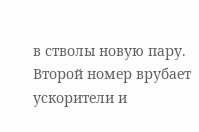в стволы новую пару. Второй номер врубает ускорители и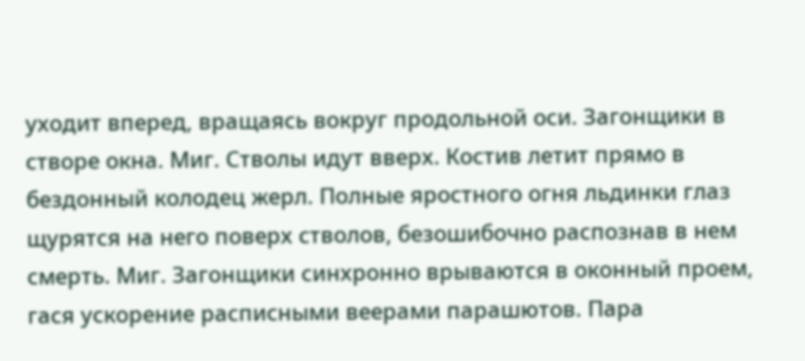уходит вперед, вращаясь вокруг продольной оси. Загонщики в створе окна. Миг. Стволы идут вверх. Костив летит прямо в бездонный колодец жерл. Полные яростного огня льдинки глаз щурятся на него поверх стволов, безошибочно распознав в нем смерть. Миг. Загонщики синхронно врываются в оконный проем, гася ускорение расписными веерами парашютов. Пара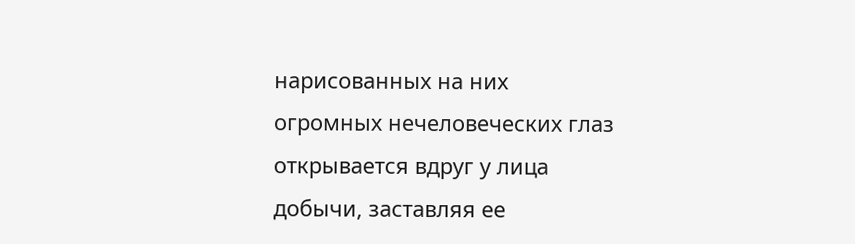нарисованных на них огромных нечеловеческих глаз открывается вдруг у лица добычи, заставляя ее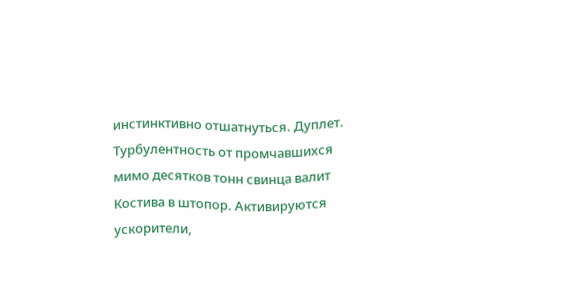инстинктивно отшатнуться. Дуплет. Турбулентность от промчавшихся мимо десятков тонн свинца валит Костива в штопор. Активируются ускорители,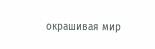окрашивая мир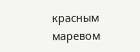красным маревом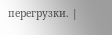перегрузки. |